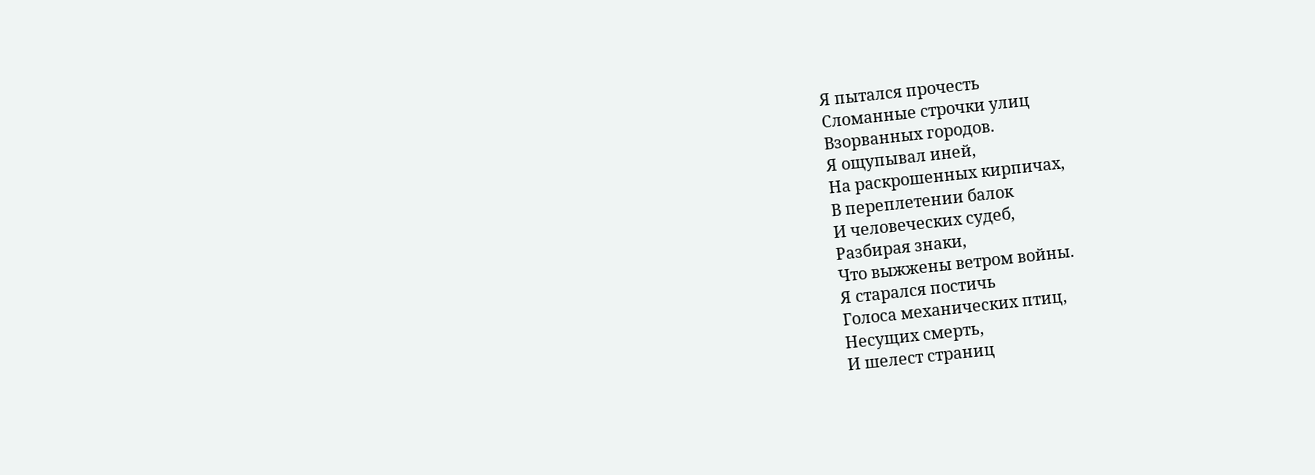Я пытался прочесть
Сломанные строчки улиц
Взорванных городов.
Я ощупывал иней,
На раскрошенных кирпичах,
В переплетении балок
И человеческих судеб,
Разбирая знаки,
Что выжжены ветром войны.
Я старался постичь
Голоса механических птиц,
Несущих смерть,
И шелест страниц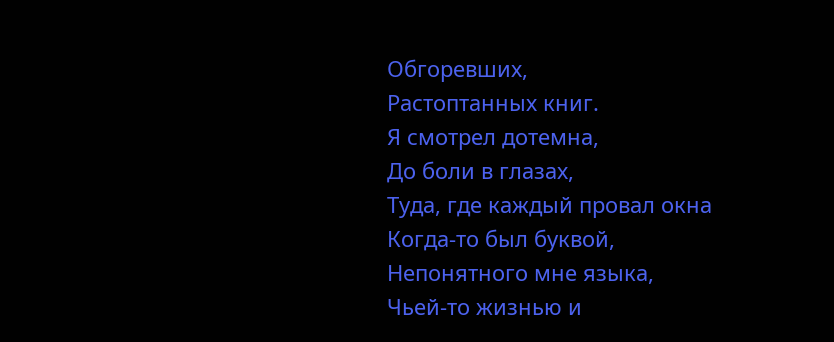Обгоревших,
Растоптанных книг.
Я смотрел дотемна,
До боли в глазах,
Туда, где каждый провал окна
Когда-то был буквой,
Непонятного мне языка,
Чьей-то жизнью и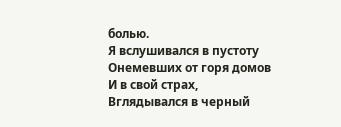болью.
Я вслушивался в пустоту
Онемевших от горя домов
И в свой страх,
Вглядывался в черный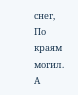снег,
По краям могил.
А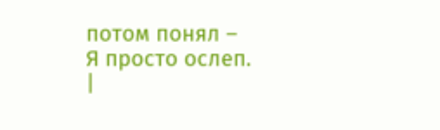потом понял –
Я просто ослеп.
|